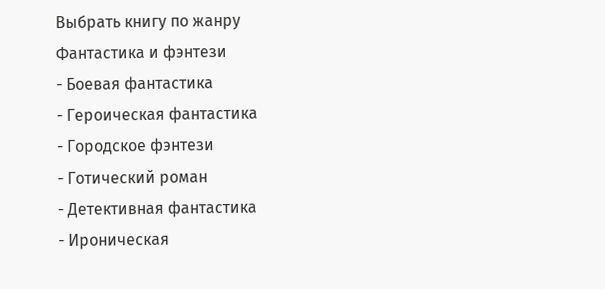Выбрать книгу по жанру
Фантастика и фэнтези
- Боевая фантастика
- Героическая фантастика
- Городское фэнтези
- Готический роман
- Детективная фантастика
- Ироническая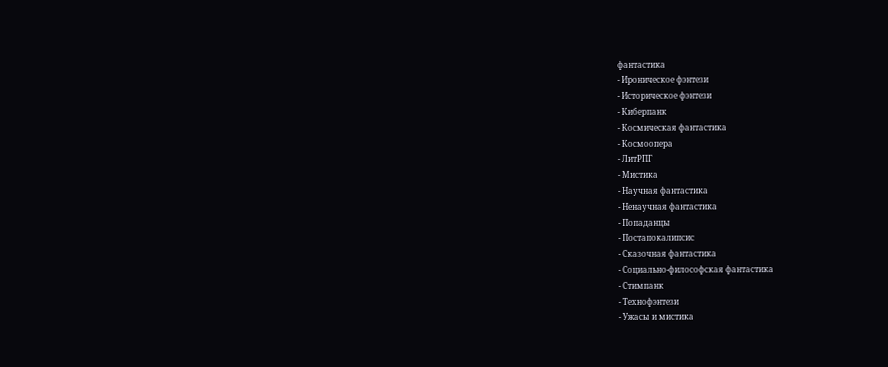фантастика
- Ироническое фэнтези
- Историческое фэнтези
- Киберпанк
- Космическая фантастика
- Космоопера
- ЛитРПГ
- Мистика
- Научная фантастика
- Ненаучная фантастика
- Попаданцы
- Постапокалипсис
- Сказочная фантастика
- Социально-философская фантастика
- Стимпанк
- Технофэнтези
- Ужасы и мистика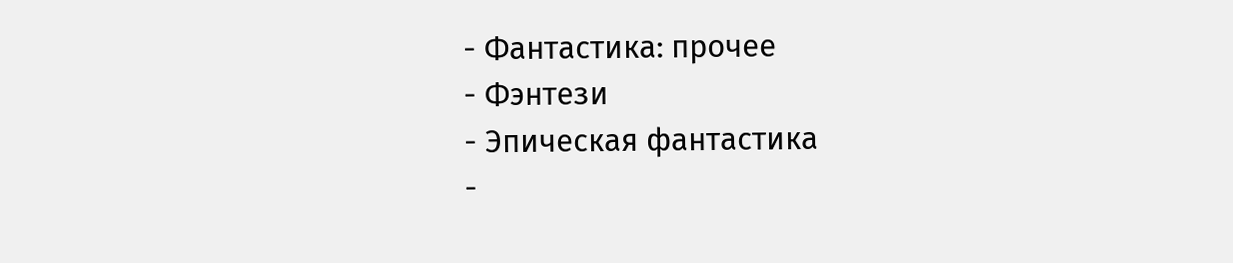- Фантастика: прочее
- Фэнтези
- Эпическая фантастика
-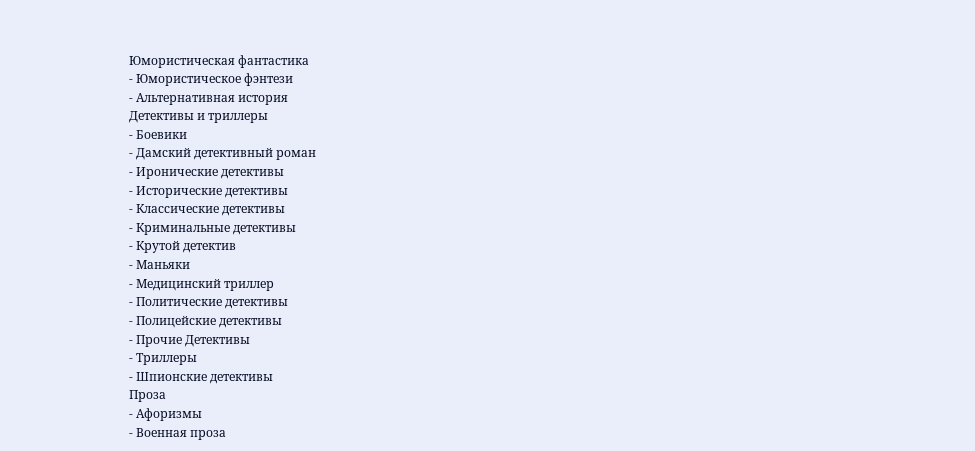Юмористическая фантастика
- Юмористическое фэнтези
- Альтернативная история
Детективы и триллеры
- Боевики
- Дамский детективный роман
- Иронические детективы
- Исторические детективы
- Классические детективы
- Криминальные детективы
- Крутой детектив
- Маньяки
- Медицинский триллер
- Политические детективы
- Полицейские детективы
- Прочие Детективы
- Триллеры
- Шпионские детективы
Проза
- Афоризмы
- Военная проза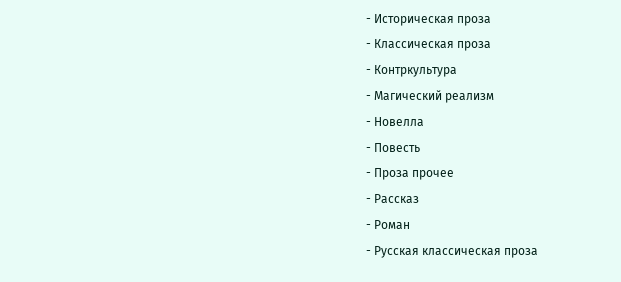- Историческая проза
- Классическая проза
- Контркультура
- Магический реализм
- Новелла
- Повесть
- Проза прочее
- Рассказ
- Роман
- Русская классическая проза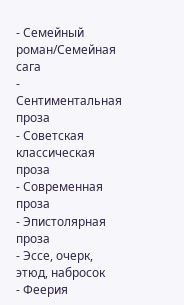- Семейный роман/Семейная сага
- Сентиментальная проза
- Советская классическая проза
- Современная проза
- Эпистолярная проза
- Эссе, очерк, этюд, набросок
- Феерия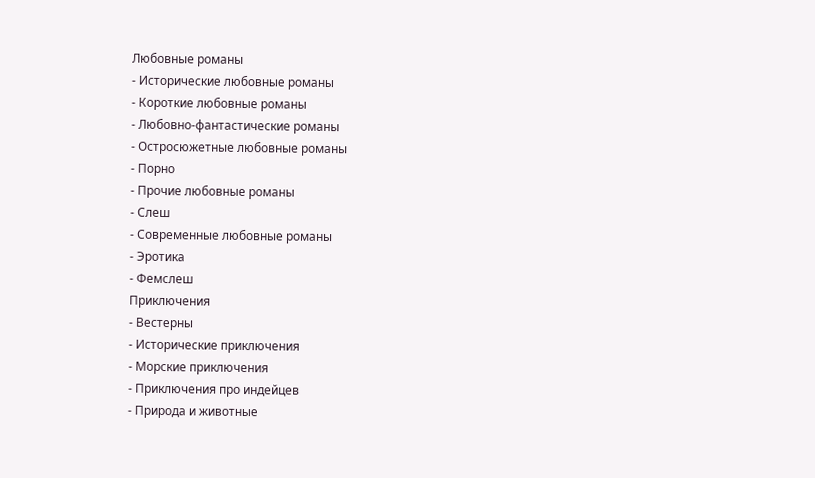Любовные романы
- Исторические любовные романы
- Короткие любовные романы
- Любовно-фантастические романы
- Остросюжетные любовные романы
- Порно
- Прочие любовные романы
- Слеш
- Современные любовные романы
- Эротика
- Фемслеш
Приключения
- Вестерны
- Исторические приключения
- Морские приключения
- Приключения про индейцев
- Природа и животные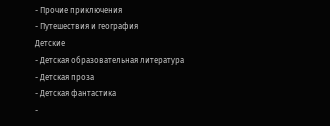- Прочие приключения
- Путешествия и география
Детские
- Детская образовательная литература
- Детская проза
- Детская фантастика
-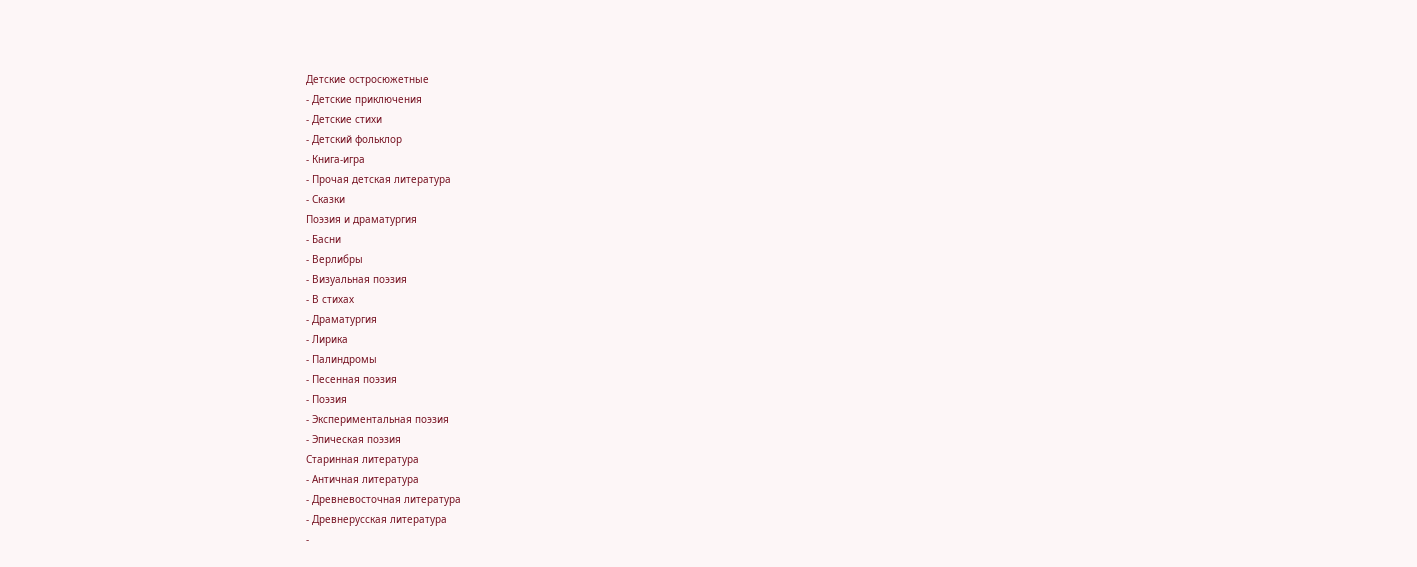Детские остросюжетные
- Детские приключения
- Детские стихи
- Детский фольклор
- Книга-игра
- Прочая детская литература
- Сказки
Поэзия и драматургия
- Басни
- Верлибры
- Визуальная поэзия
- В стихах
- Драматургия
- Лирика
- Палиндромы
- Песенная поэзия
- Поэзия
- Экспериментальная поэзия
- Эпическая поэзия
Старинная литература
- Античная литература
- Древневосточная литература
- Древнерусская литература
-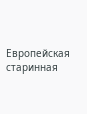Европейская старинная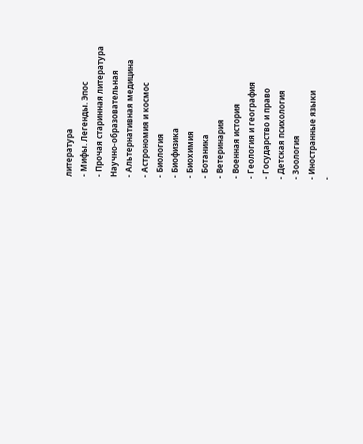литература
- Мифы. Легенды. Эпос
- Прочая старинная литература
Научно-образовательная
- Альтернативная медицина
- Астрономия и космос
- Биология
- Биофизика
- Биохимия
- Ботаника
- Ветеринария
- Военная история
- Геология и география
- Государство и право
- Детская психология
- Зоология
- Иностранные языки
-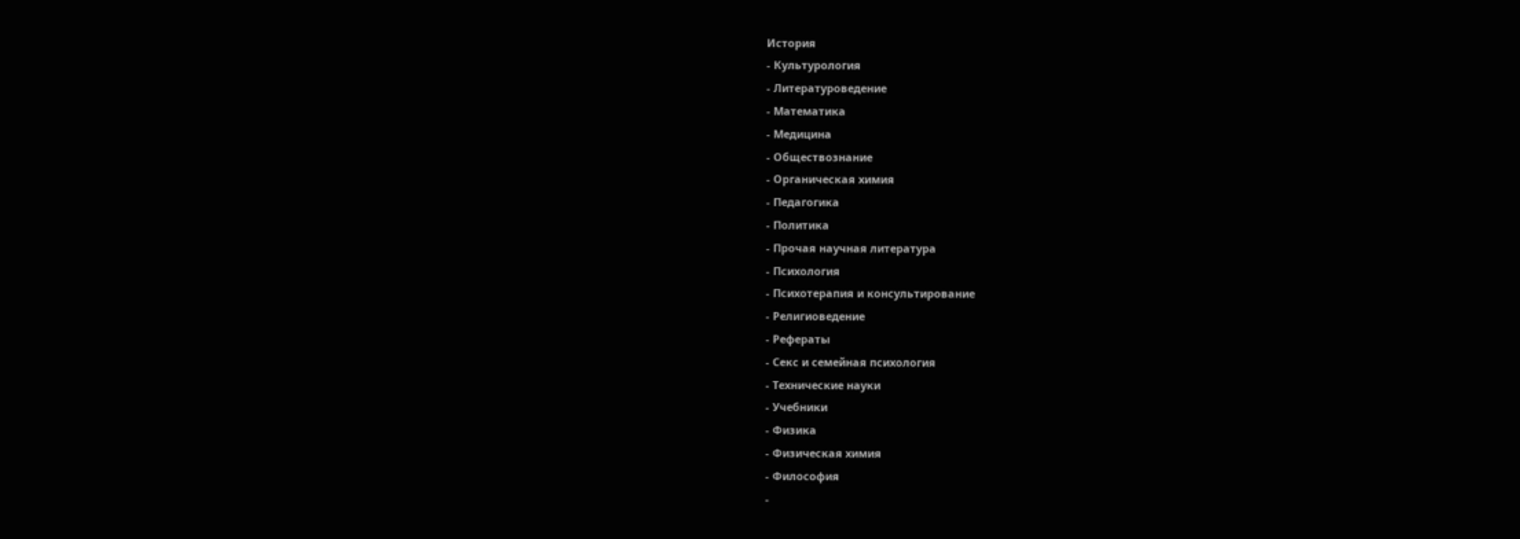История
- Культурология
- Литературоведение
- Математика
- Медицина
- Обществознание
- Органическая химия
- Педагогика
- Политика
- Прочая научная литература
- Психология
- Психотерапия и консультирование
- Религиоведение
- Рефераты
- Секс и семейная психология
- Технические науки
- Учебники
- Физика
- Физическая химия
- Философия
-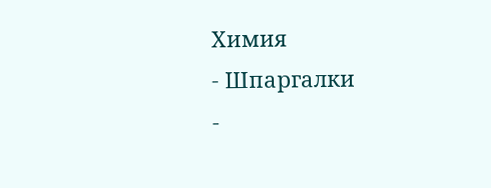Химия
- Шпаргалки
-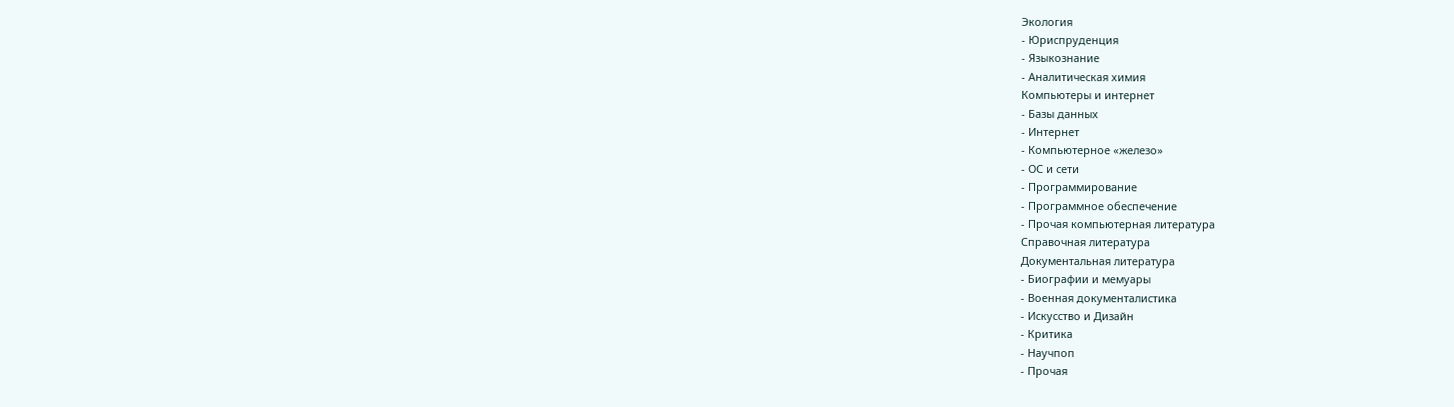Экология
- Юриспруденция
- Языкознание
- Аналитическая химия
Компьютеры и интернет
- Базы данных
- Интернет
- Компьютерное «железо»
- ОС и сети
- Программирование
- Программное обеспечение
- Прочая компьютерная литература
Справочная литература
Документальная литература
- Биографии и мемуары
- Военная документалистика
- Искусство и Дизайн
- Критика
- Научпоп
- Прочая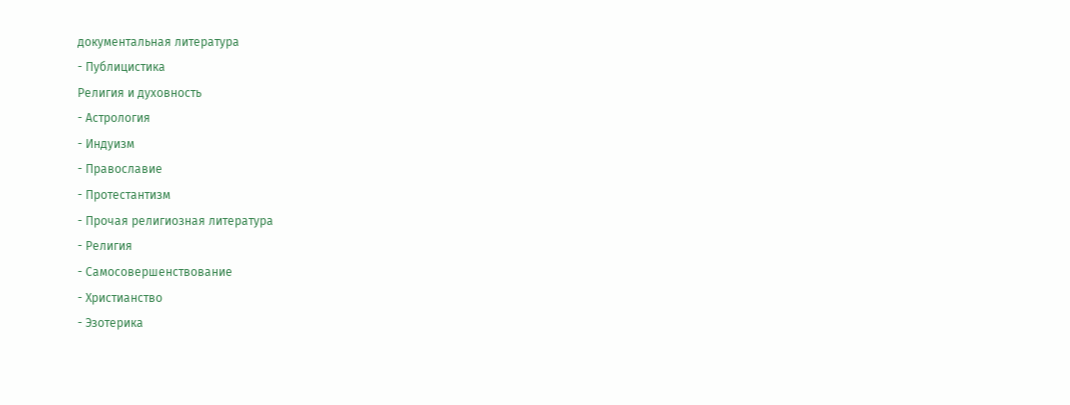документальная литература
- Публицистика
Религия и духовность
- Астрология
- Индуизм
- Православие
- Протестантизм
- Прочая религиозная литература
- Религия
- Самосовершенствование
- Христианство
- Эзотерика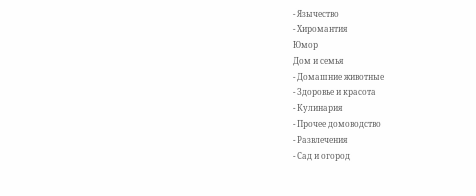- Язычество
- Хиромантия
Юмор
Дом и семья
- Домашние животные
- Здоровье и красота
- Кулинария
- Прочее домоводство
- Развлечения
- Сад и огород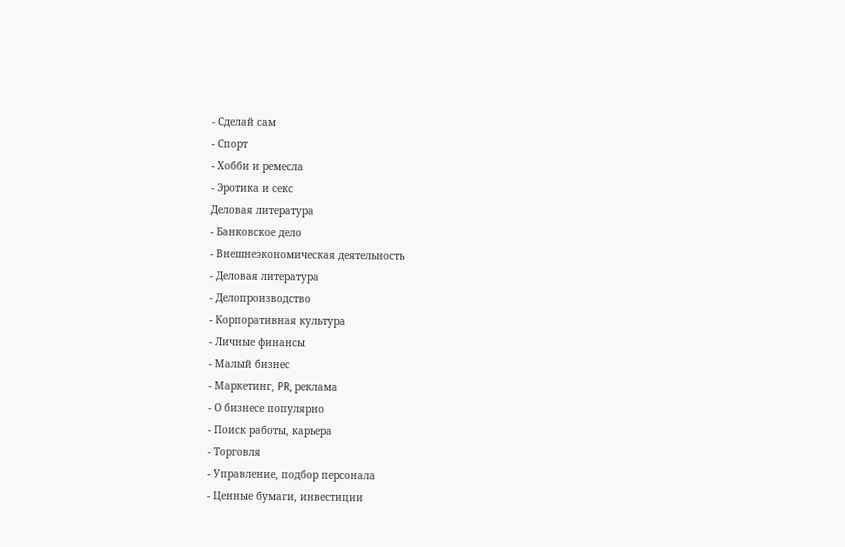- Сделай сам
- Спорт
- Хобби и ремесла
- Эротика и секс
Деловая литература
- Банковское дело
- Внешнеэкономическая деятельность
- Деловая литература
- Делопроизводство
- Корпоративная культура
- Личные финансы
- Малый бизнес
- Маркетинг, PR, реклама
- О бизнесе популярно
- Поиск работы, карьера
- Торговля
- Управление, подбор персонала
- Ценные бумаги, инвестиции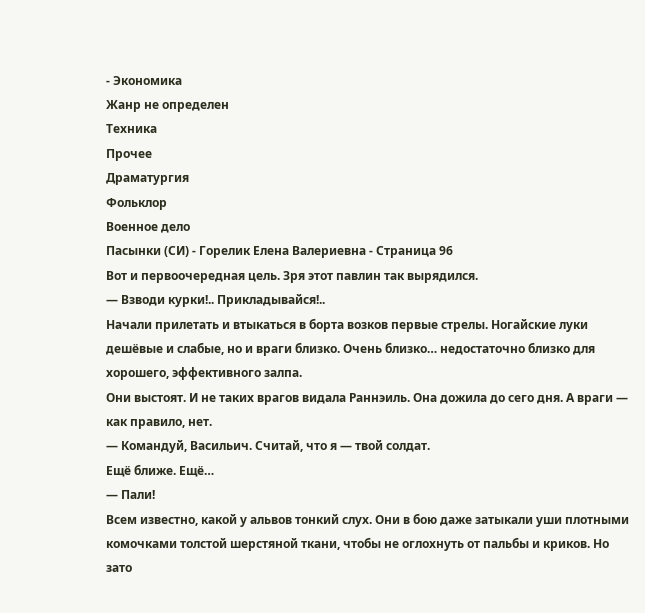- Экономика
Жанр не определен
Техника
Прочее
Драматургия
Фольклор
Военное дело
Пасынки (СИ) - Горелик Елена Валериевна - Страница 96
Вот и первоочередная цель. Зря этот павлин так вырядился.
— Взводи курки!.. Прикладывайся!..
Начали прилетать и втыкаться в борта возков первые стрелы. Ногайские луки дешёвые и слабые, но и враги близко. Очень близко… недостаточно близко для хорошего, эффективного залпа.
Они выстоят. И не таких врагов видала Раннэиль. Она дожила до сего дня. А враги — как правило, нет.
— Командуй, Васильич. Считай, что я — твой солдат.
Ещё ближе. Ещё…
— Пали!
Всем известно, какой у альвов тонкий слух. Они в бою даже затыкали уши плотными комочками толстой шерстяной ткани, чтобы не оглохнуть от пальбы и криков. Но зато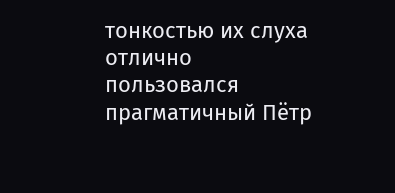тонкостью их слуха отлично пользовался прагматичный Пётр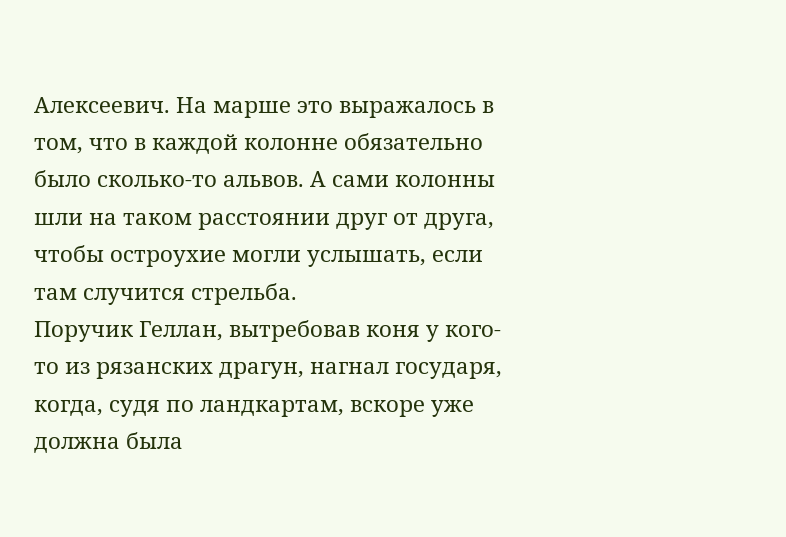Алексеевич. На марше это выражалось в том, что в каждой колонне обязательно было сколько-то альвов. А сами колонны шли на таком расстоянии друг от друга, чтобы остроухие могли услышать, если там случится стрельба.
Поручик Геллан, вытребовав коня у кого-то из рязанских драгун, нагнал государя, когда, судя по ландкартам, вскоре уже должна была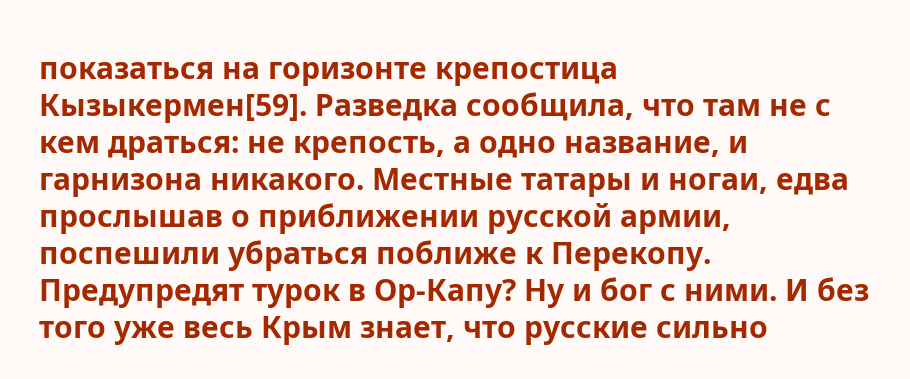показаться на горизонте крепостица Кызыкермен[59]. Разведка сообщила, что там не с кем драться: не крепость, а одно название, и гарнизона никакого. Местные татары и ногаи, едва прослышав о приближении русской армии, поспешили убраться поближе к Перекопу. Предупредят турок в Ор-Капу? Ну и бог с ними. И без того уже весь Крым знает, что русские сильно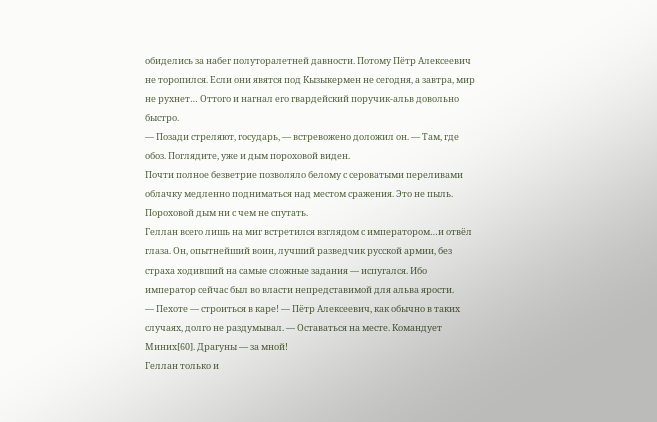обиделись за набег полуторалетней давности. Потому Пётр Алексеевич не торопился. Если они явятся под Кызыкермен не сегодня, а завтра, мир не рухнет… Оттого и нагнал его гвардейский поручик-альв довольно быстро.
— Позади стреляют, государь, — встревожено доложил он. — Там, где обоз. Поглядите, уже и дым пороховой виден.
Почти полное безветрие позволяло белому с сероватыми переливами облачку медленно подниматься над местом сражения. Это не пыль. Пороховой дым ни с чем не спутать.
Геллан всего лишь на миг встретился взглядом с императором…и отвёл глаза. Он, опытнейший воин, лучший разведчик русской армии, без страха ходивший на самые сложные задания — испугался. Ибо император сейчас был во власти непредставимой для альва ярости.
— Пехоте — строиться в каре! — Пётр Алексеевич, как обычно в таких случаях, долго не раздумывал. — Оставаться на месте. Командует Миних[60]. Драгуны — за мной!
Геллан только и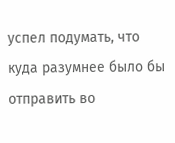успел подумать, что куда разумнее было бы отправить во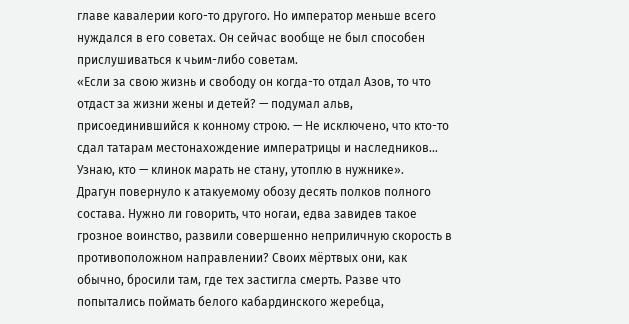главе кавалерии кого-то другого. Но император меньше всего нуждался в его советах. Он сейчас вообще не был способен прислушиваться к чьим-либо советам.
«Если за свою жизнь и свободу он когда-то отдал Азов, то что отдаст за жизни жены и детей? — подумал альв, присоединившийся к конному строю. — Не исключено, что кто-то сдал татарам местонахождение императрицы и наследников… Узнаю, кто — клинок марать не стану, утоплю в нужнике».
Драгун повернуло к атакуемому обозу десять полков полного состава. Нужно ли говорить, что ногаи, едва завидев такое грозное воинство, развили совершенно неприличную скорость в противоположном направлении? Своих мёртвых они, как обычно, бросили там, где тех застигла смерть. Разве что попытались поймать белого кабардинского жеребца,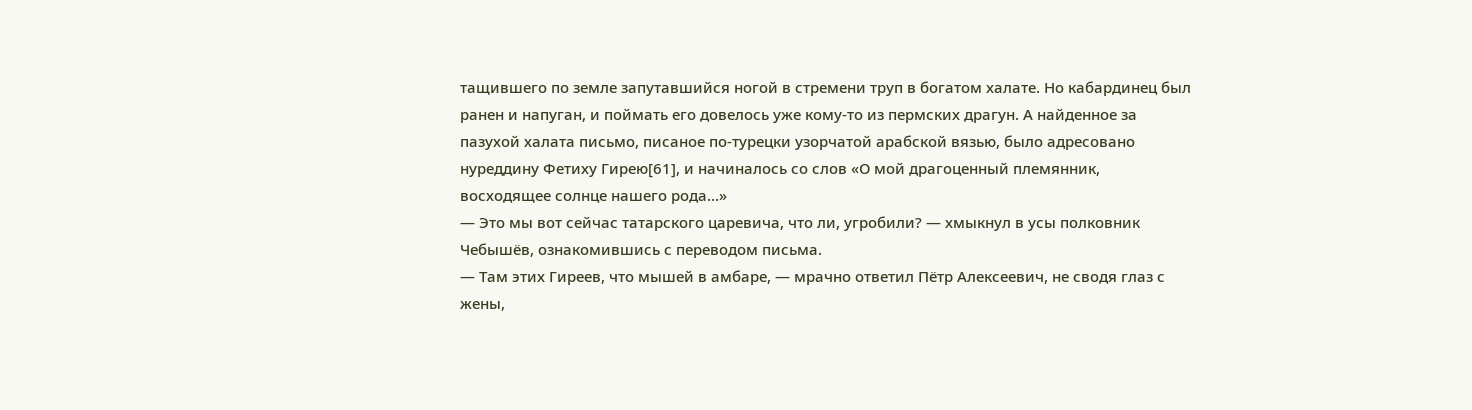тащившего по земле запутавшийся ногой в стремени труп в богатом халате. Но кабардинец был ранен и напуган, и поймать его довелось уже кому-то из пермских драгун. А найденное за пазухой халата письмо, писаное по-турецки узорчатой арабской вязью, было адресовано нуреддину Фетиху Гирею[61], и начиналось со слов «О мой драгоценный племянник, восходящее солнце нашего рода…»
— Это мы вот сейчас татарского царевича, что ли, угробили? — хмыкнул в усы полковник Чебышёв, ознакомившись с переводом письма.
— Там этих Гиреев, что мышей в амбаре, — мрачно ответил Пётр Алексеевич, не сводя глаз с жены,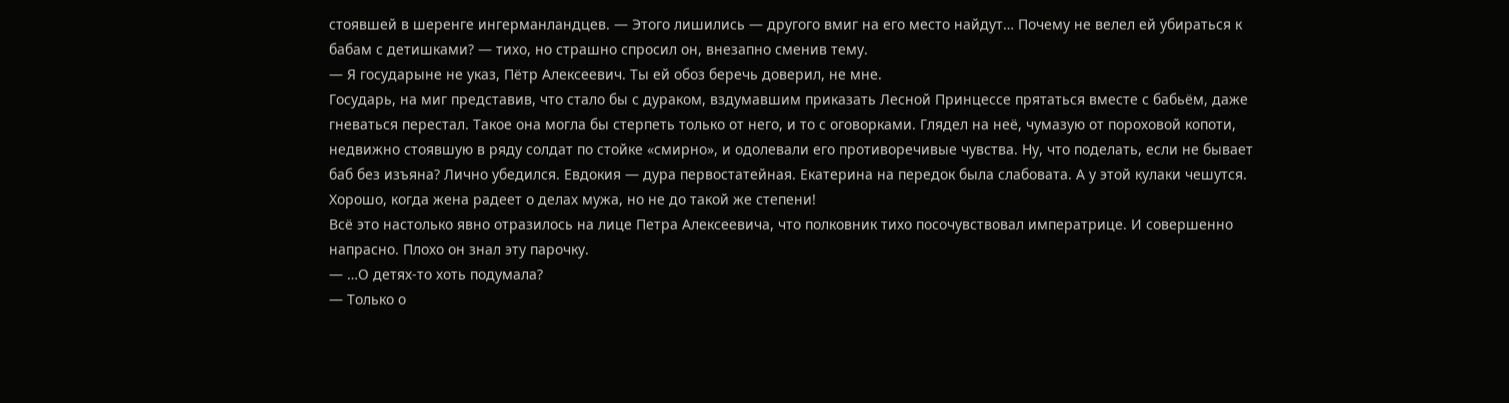стоявшей в шеренге ингерманландцев. — Этого лишились — другого вмиг на его место найдут… Почему не велел ей убираться к бабам с детишками? — тихо, но страшно спросил он, внезапно сменив тему.
— Я государыне не указ, Пётр Алексеевич. Ты ей обоз беречь доверил, не мне.
Государь, на миг представив, что стало бы с дураком, вздумавшим приказать Лесной Принцессе прятаться вместе с бабьём, даже гневаться перестал. Такое она могла бы стерпеть только от него, и то с оговорками. Глядел на неё, чумазую от пороховой копоти, недвижно стоявшую в ряду солдат по стойке «смирно», и одолевали его противоречивые чувства. Ну, что поделать, если не бывает баб без изъяна? Лично убедился. Евдокия — дура первостатейная. Екатерина на передок была слабовата. А у этой кулаки чешутся. Хорошо, когда жена радеет о делах мужа, но не до такой же степени!
Всё это настолько явно отразилось на лице Петра Алексеевича, что полковник тихо посочувствовал императрице. И совершенно напрасно. Плохо он знал эту парочку.
— …О детях-то хоть подумала?
— Только о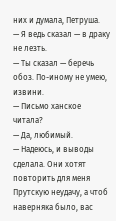них и думала, Петруша.
— Я ведь сказал — в драку не лезть.
— Ты сказал — беречь обоз. По-иному не умею, извини.
— Письмо ханское читала?
— Да, любимый.
— Надеюсь, и выводы сделала. Они хотят повторить для меня Прутскую неудачу, а чтоб наверняка было, вас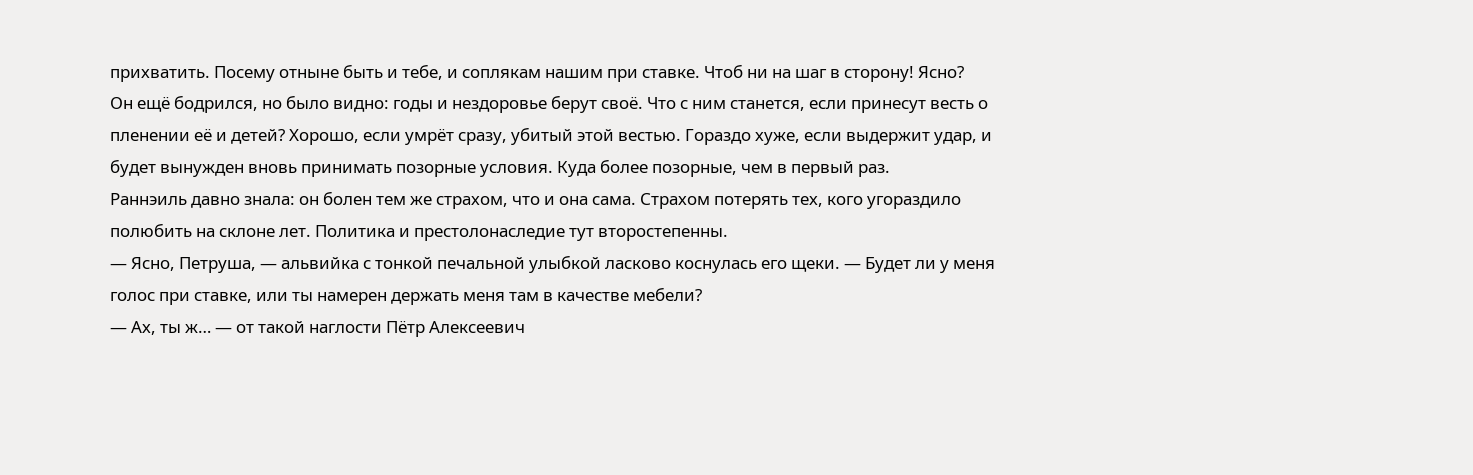прихватить. Посему отныне быть и тебе, и соплякам нашим при ставке. Чтоб ни на шаг в сторону! Ясно?
Он ещё бодрился, но было видно: годы и нездоровье берут своё. Что с ним станется, если принесут весть о пленении её и детей? Хорошо, если умрёт сразу, убитый этой вестью. Гораздо хуже, если выдержит удар, и будет вынужден вновь принимать позорные условия. Куда более позорные, чем в первый раз.
Раннэиль давно знала: он болен тем же страхом, что и она сама. Страхом потерять тех, кого угораздило полюбить на склоне лет. Политика и престолонаследие тут второстепенны.
— Ясно, Петруша, — альвийка с тонкой печальной улыбкой ласково коснулась его щеки. — Будет ли у меня голос при ставке, или ты намерен держать меня там в качестве мебели?
— Ах, ты ж… — от такой наглости Пётр Алексеевич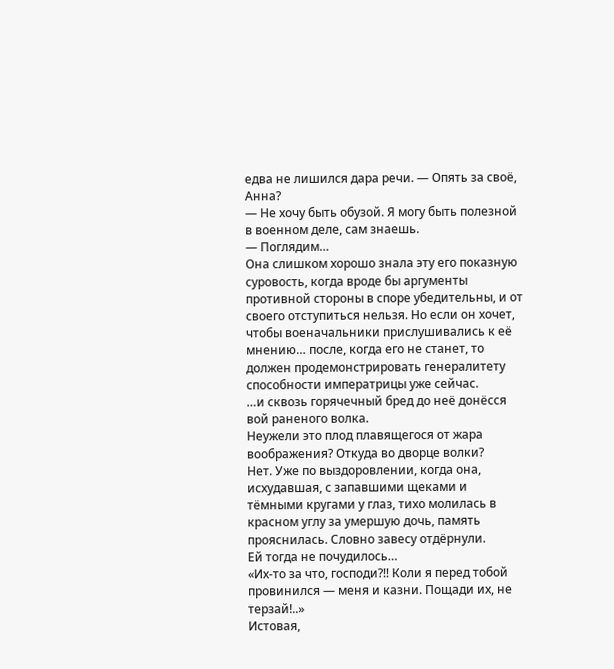едва не лишился дара речи. — Опять за своё, Анна?
— Не хочу быть обузой. Я могу быть полезной в военном деле, сам знаешь.
— Поглядим…
Она слишком хорошо знала эту его показную суровость, когда вроде бы аргументы противной стороны в споре убедительны, и от своего отступиться нельзя. Но если он хочет, чтобы военачальники прислушивались к её мнению… после, когда его не станет, то должен продемонстрировать генералитету способности императрицы уже сейчас.
…и сквозь горячечный бред до неё донёсся вой раненого волка.
Неужели это плод плавящегося от жара воображения? Откуда во дворце волки?
Нет. Уже по выздоровлении, когда она, исхудавшая, с запавшими щеками и тёмными кругами у глаз, тихо молилась в красном углу за умершую дочь, память прояснилась. Словно завесу отдёрнули.
Ей тогда не почудилось…
«Их-то за что, господи?!! Коли я перед тобой провинился — меня и казни. Пощади их, не терзай!..»
Истовая,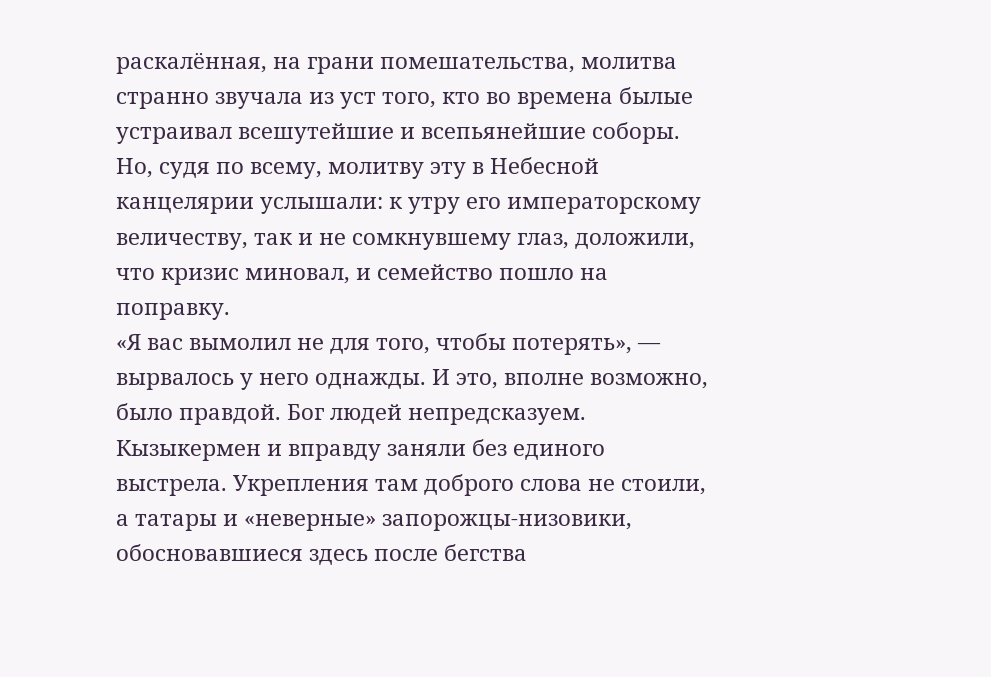раскалённая, на грани помешательства, молитва странно звучала из уст того, кто во времена былые устраивал всешутейшие и всепьянейшие соборы. Но, судя по всему, молитву эту в Небесной канцелярии услышали: к утру его императорскому величеству, так и не сомкнувшему глаз, доложили, что кризис миновал, и семейство пошло на поправку.
«Я вас вымолил не для того, чтобы потерять», — вырвалось у него однажды. И это, вполне возможно, было правдой. Бог людей непредсказуем.
Кызыкермен и вправду заняли без единого выстрела. Укрепления там доброго слова не стоили, а татары и «неверные» запорожцы-низовики, обосновавшиеся здесь после бегства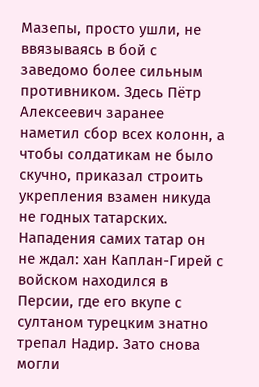Мазепы, просто ушли, не ввязываясь в бой с заведомо более сильным противником. Здесь Пётр Алексеевич заранее наметил сбор всех колонн, а чтобы солдатикам не было скучно, приказал строить укрепления взамен никуда не годных татарских. Нападения самих татар он не ждал: хан Каплан-Гирей с войском находился в Персии, где его вкупе с султаном турецким знатно трепал Надир. Зато снова могли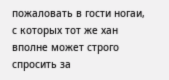пожаловать в гости ногаи, с которых тот же хан вполне может строго спросить за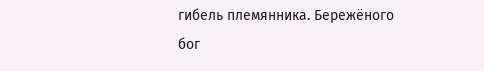гибель племянника. Бережёного бог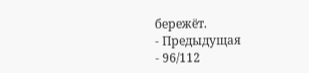бережёт.
- Предыдущая
- 96/112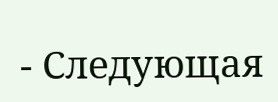- Следующая